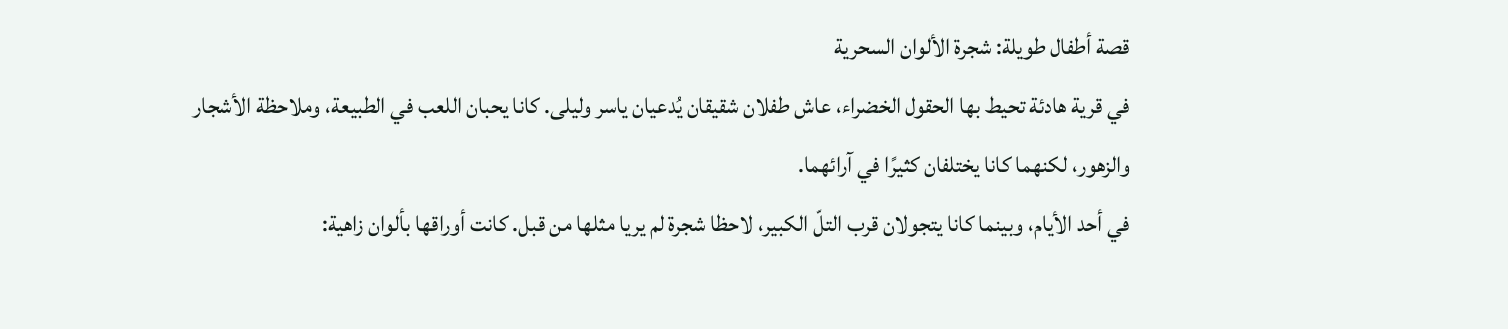قصة أطفال طويلة: شجرة الألوان السحرية
في قرية هادئة تحيط بها الحقول الخضراء، عاش طفلان شقيقان يُدعيان ياسر وليلى. كانا يحبان اللعب في الطبيعة، وملاحظة الأشجار والزهور، لكنهما كانا يختلفان كثيرًا في آرائهما.
في أحد الأيام، وبينما كانا يتجولان قرب التلّ الكبير، لاحظا شجرة لم يريا مثلها من قبل. كانت أوراقها بألوان زاهية: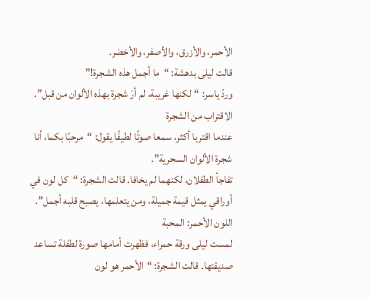الأحمر، والأزرق، والأصفر، والأخضر.
قالت ليلى بدهشة: “ما أجمل هذه الشجرة!”
وردّ ياسر: “لكنها غريبة، لم أرَ شجرة بهذه الألوان من قبل”.
الاقتراب من الشجرة
عندما اقتربا أكثر، سمعا صوتًا لطيفًا يقول: “مرحبًا بكما، أنا شجرة الألوان السحرية”.
تفاجأ الطفلان، لكنهما لم يخافا. قالت الشجرة: “كل لون في أوراقي يمثل قيمة جميلة، ومن يتعلمها، يصبح قلبه أجمل”.
اللون الأحمر: المحبة
لمست ليلى ورقة حمراء، فظهرت أمامها صورة لطفلة تساعد صديقتها. قالت الشجرة: “الأحمر هو لون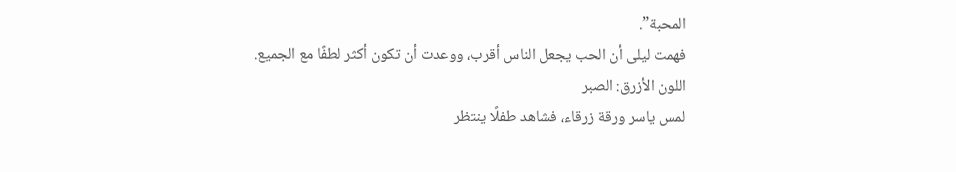المحبة”.
فهمت ليلى أن الحب يجعل الناس أقرب، ووعدت أن تكون أكثر لطفًا مع الجميع.
اللون الأزرق: الصبر
لمس ياسر ورقة زرقاء، فشاهد طفلًا ينتظر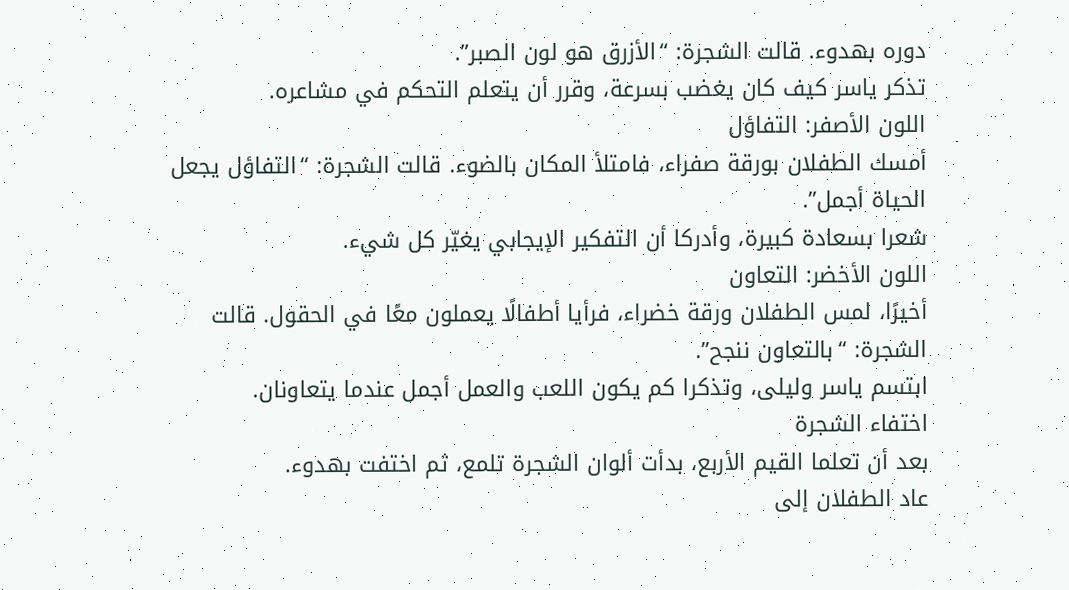دوره بهدوء. قالت الشجرة: “الأزرق هو لون الصبر”.
تذكر ياسر كيف كان يغضب بسرعة، وقرر أن يتعلم التحكم في مشاعره.
اللون الأصفر: التفاؤل
أمسك الطفلان بورقة صفراء، فامتلأ المكان بالضوء. قالت الشجرة: “التفاؤل يجعل الحياة أجمل”.
شعرا بسعادة كبيرة، وأدركا أن التفكير الإيجابي يغيّر كل شيء.
اللون الأخضر: التعاون
أخيرًا، لمس الطفلان ورقة خضراء، فرأيا أطفالًا يعملون معًا في الحقول. قالت الشجرة: “بالتعاون ننجح”.
ابتسم ياسر وليلى، وتذكرا كم يكون اللعب والعمل أجمل عندما يتعاونان.
اختفاء الشجرة
بعد أن تعلما القيم الأربع، بدأت ألوان الشجرة تلمع، ثم اختفت بهدوء.
عاد الطفلان إلى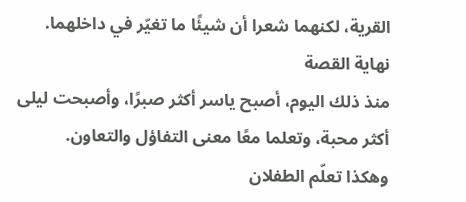القرية، لكنهما شعرا أن شيئًا ما تغيّر في داخلهما.
نهاية القصة
منذ ذلك اليوم، أصبح ياسر أكثر صبرًا، وأصبحت ليلى أكثر محبة، وتعلما معًا معنى التفاؤل والتعاون.
وهكذا تعلّم الطفلان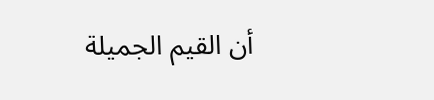أن القيم الجميلة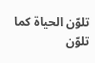تلوّن الحياة كما تلوّن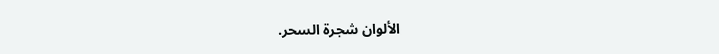الألوان شجرة السحر.